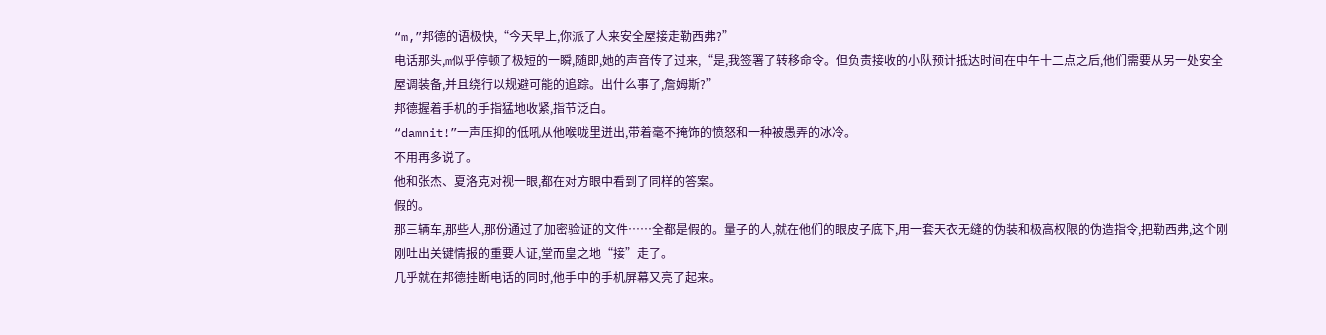“m,”邦德的语极快,“今天早上,你派了人来安全屋接走勒西弗?”
电话那头,m似乎停顿了极短的一瞬,随即,她的声音传了过来,“是,我签署了转移命令。但负责接收的小队预计抵达时间在中午十二点之后,他们需要从另一处安全屋调装备,并且绕行以规避可能的追踪。出什么事了,詹姆斯?”
邦德握着手机的手指猛地收紧,指节泛白。
“damnit!”一声压抑的低吼从他喉咙里迸出,带着毫不掩饰的愤怒和一种被愚弄的冰冷。
不用再多说了。
他和张杰、夏洛克对视一眼,都在对方眼中看到了同样的答案。
假的。
那三辆车,那些人,那份通过了加密验证的文件……全都是假的。量子的人,就在他们的眼皮子底下,用一套天衣无缝的伪装和极高权限的伪造指令,把勒西弗,这个刚刚吐出关键情报的重要人证,堂而皇之地“接”走了。
几乎就在邦德挂断电话的同时,他手中的手机屏幕又亮了起来。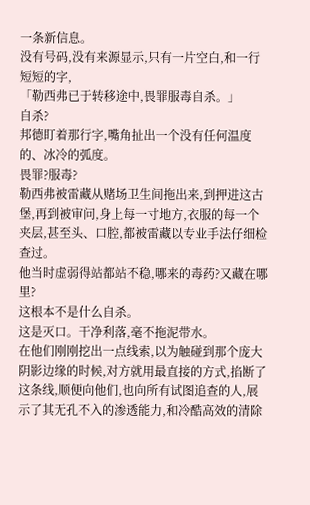一条新信息。
没有号码,没有来源显示,只有一片空白,和一行短短的字,
「勒西弗已于转移途中,畏罪服毒自杀。」
自杀?
邦德盯着那行字,嘴角扯出一个没有任何温度的、冰冷的弧度。
畏罪?服毒?
勒西弗被雷藏从赌场卫生间拖出来,到押进这古堡,再到被审问,身上每一寸地方,衣服的每一个夹层,甚至头、口腔,都被雷藏以专业手法仔细检查过。
他当时虚弱得站都站不稳,哪来的毒药?又藏在哪里?
这根本不是什么自杀。
这是灭口。干净利落,毫不拖泥带水。
在他们刚刚挖出一点线索,以为触碰到那个庞大阴影边缘的时候,对方就用最直接的方式,掐断了这条线,顺便向他们,也向所有试图追查的人,展示了其无孔不入的渗透能力,和冷酷高效的清除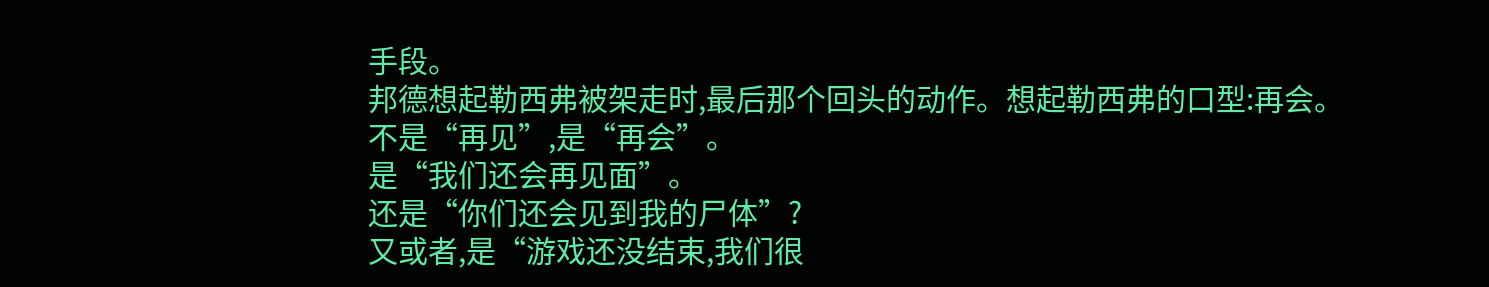手段。
邦德想起勒西弗被架走时,最后那个回头的动作。想起勒西弗的口型:再会。
不是“再见”,是“再会”。
是“我们还会再见面”。
还是“你们还会见到我的尸体”?
又或者,是“游戏还没结束,我们很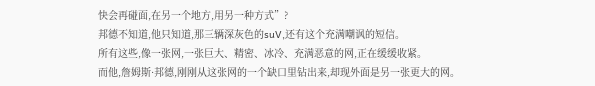快会再碰面,在另一个地方,用另一种方式”?
邦德不知道,他只知道,那三辆深灰色的suV,还有这个充满嘲讽的短信。
所有这些,像一张网,一张巨大、精密、冰冷、充满恶意的网,正在缓缓收紧。
而他,詹姆斯·邦德,刚刚从这张网的一个缺口里钻出来,却现外面是另一张更大的网。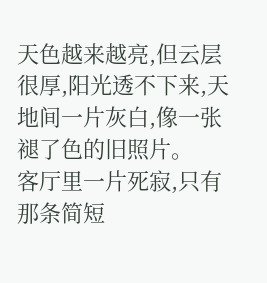天色越来越亮,但云层很厚,阳光透不下来,天地间一片灰白,像一张褪了色的旧照片。
客厅里一片死寂,只有那条简短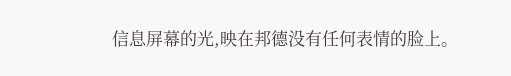信息屏幕的光,映在邦德没有任何表情的脸上。